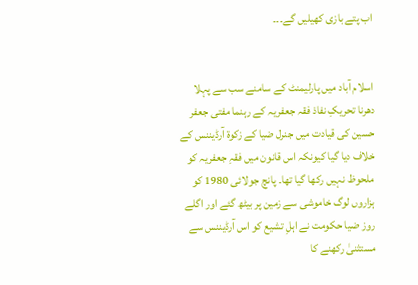اب پتے بازی کھیلیں گے۔۔۔


اسلام آباد میں پارلیمنٹ کے سامنے سب سے پہلا دھرنا تحریکِ نفاذ فقہ جعفریہ کے رہنما مفتی جعفر حسین کی قیادت میں جنرل ضیا کے زکوۃ آرڈیننس کے خلاف دیا گیا کیونکہ اس قانون میں فقہِ جعفریہ کو ملحوظ نہیں رکھا گیا تھا۔ پانچ جولائی 1980 کو ہزاروں لوگ خاموشی سے زمین پر بیٹھ گئے اور اگلے روز ضیا حکومت نے اہلِ تشیع کو اس آرڈیننس سے مستثنیٰ رکھنے کا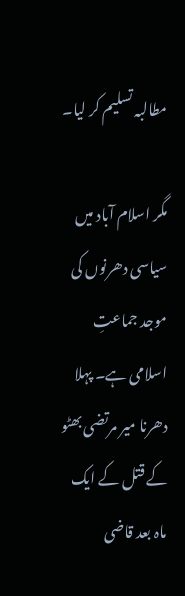مطالبہ تسلیم کر لیا۔

مگر اسلام آباد میں سیاسی دھرنوں کی موجد جماعتِ اسلامی ہے۔ پہلا دھرنا میر مرتضی بھٹو کے قتل کے ایک ماہ بعد قاضی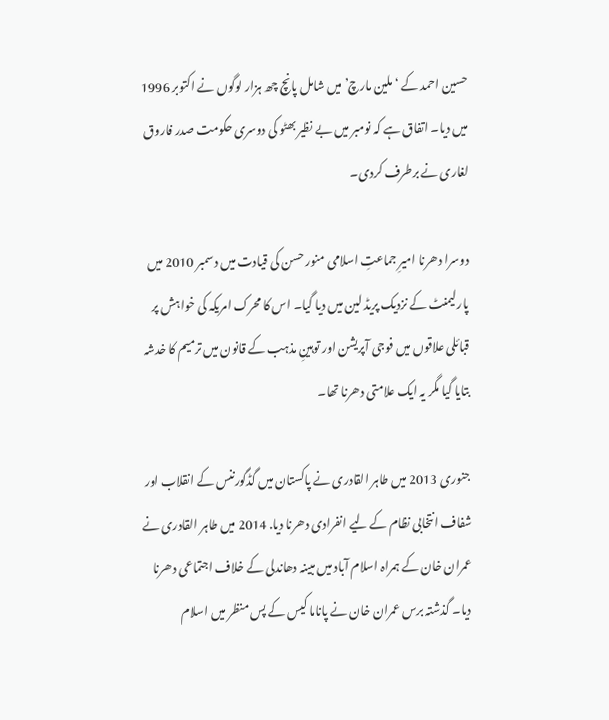حسین احمد کے ‘ملین مارچ’ میں شامل پانچ چھ ہزار لوگوں نے اکتوبر 1996 میں دیا۔ اتفاق ہے کہ نومبر میں بے نظیر بھٹو کی دوسری حکومت صدر فاروق لغاری نے برطرف کردی۔

دوسرا دھرنا امیرِ جماعتِ اسلامی منور حسن کی قیادت میں دسمبر 2010 میں پارلیمنٹ کے نزدیک پریڈ لین میں دیا گیا۔ اس کا محرک امریکہ کی خواہش پر قبائلی علاقوں میں فوجی آپریشن اور توہینِ مذہب کے قانون میں ترمیم کا خدشہ بتایا گیا مگر یہ ایک علامتی دھرنا تھا۔

جنوری 2013 میں طاہر القادری نے پاکستان میں گڈگورننس کے انقلاب اور شفاف انتخابی نظام کے لیے انفرادی دھرنا دیا. 2014 میں طاہر القادری نے عمران خان کے ہمراہ اسلام آباد میں مبینہ دھاندلی کے خلاف اجتماعی دھرنا دیا۔ گذشتہ برس عمران خان نے پاناما کیس کے پس منظر میں اسلام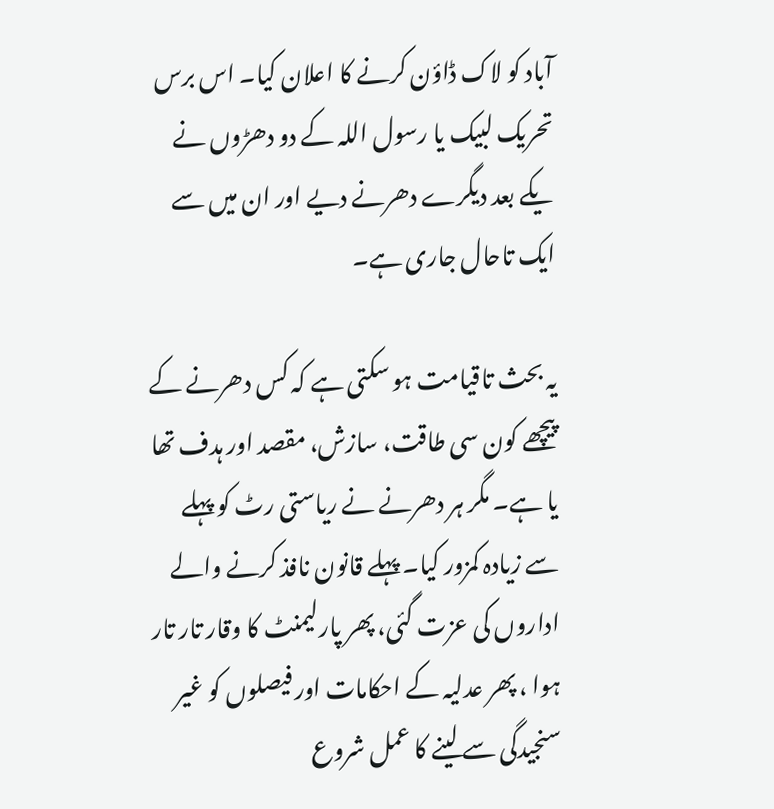آباد کو لاک ڈاؤن کرنے کا اعلان کیا۔ اس برس تحریک لبیک یا رسول اللہ کے دو دھڑوں نے یکے بعد دیگرے دھرنے دیے اور ان میں سے ایک تاحال جاری ہے۔

یہ بحث تاقیامت ہو سکتی ہے کہ کس دھرنے کے پیچھے کون سی طاقت، سازش، مقصد اور ہدف تھا یا ہے۔ مگر ہر دھرنے نے ریاستی رٹ کو پہلے سے زیادہ کمزور کیا۔ پہلے قانون نافذ کرنے والے اداروں کی عزت گئی، پھر پارلیمنٹ کا وقار تار تار ہوا ، پھر عدلیہ کے احکامات اور فیصلوں کو غیر سنجیدگی سے لینے کا عمل شروع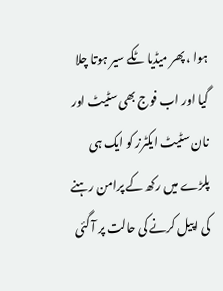ہوا ، پھر میڈیا ٹکے سیر ہوتا چلا گیا اور اب فوج بھی سٹیٹ اور نان سٹیٹ ایکٹرز کو ایک ہی پلڑے میں رکھ کے پرامن رہنے کی اپیل کرنے کی حالت پر آ گئی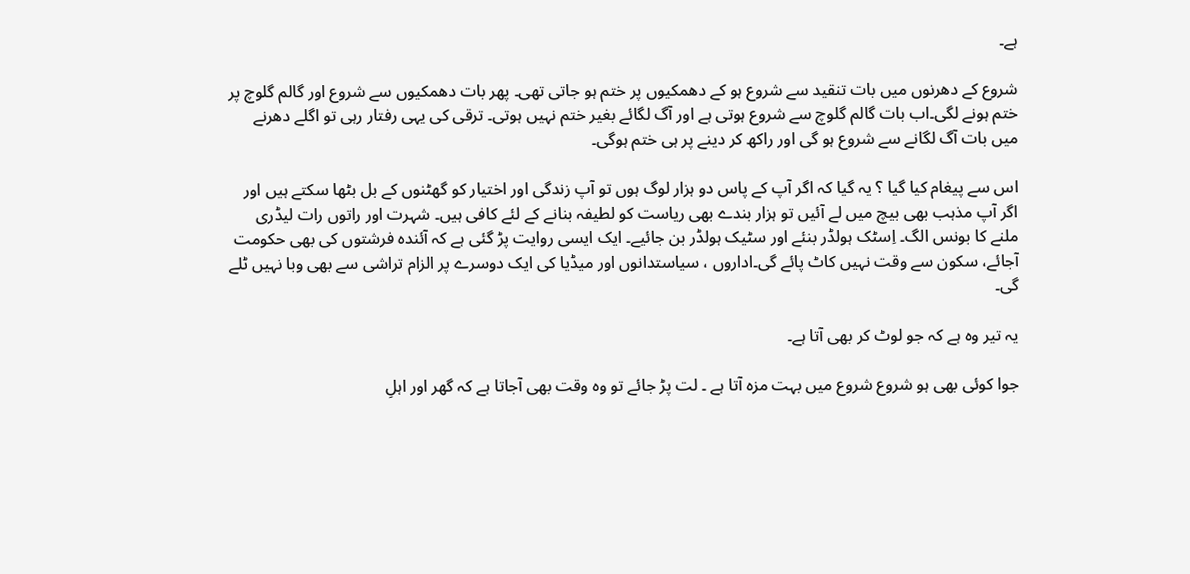ہے۔

شروع کے دھرنوں میں بات تنقید سے شروع ہو کے دھمکیوں پر ختم ہو جاتی تھی۔ پھر بات دھمکیوں سے شروع اور گالم گلوچ پر ختم ہونے لگی۔اب بات گالم گلوچ سے شروع ہوتی ہے اور آگ لگائے بغیر ختم نہیں ہوتی۔ ترقی کی یہی رفتار رہی تو اگلے دھرنے میں بات آگ لگانے سے شروع ہو گی اور راکھ کر دینے پر ہی ختم ہوگی۔

اس سے پیغام کیا گیا ؟ یہ گیا کہ اگر آپ کے پاس دو ہزار لوگ ہوں تو آپ زندگی اور اختیار کو گھٹنوں کے بل بٹھا سکتے ہیں اور اگر آپ مذہب بھی بیچ میں لے آئیں تو ہزار بندے بھی ریاست کو لطیفہ بنانے کے لئے کافی ہیں۔ شہرت اور راتوں رات لیڈری ملنے کا بونس الگ۔ اِسٹک ہولڈر بنئے اور سٹیک ہولڈر بن جائیے۔ ایک ایسی روایت پڑ گئی ہے کہ آئندہ فرشتوں کی بھی حکومت آجائے، سکون سے وقت نہیں کاٹ پائے گی۔اداروں ، سیاستدانوں اور میڈیا کی ایک دوسرے پر الزام تراشی سے بھی وبا نہیں ٹلے گی۔

یہ تیر وہ ہے کہ جو لوٹ کر بھی آتا ہے۔

جوا کوئی بھی ہو شروع شروع میں بہت مزہ آتا ہے ۔ لت پڑ جائے تو وہ وقت بھی آجاتا ہے کہ گھر اور اہلِ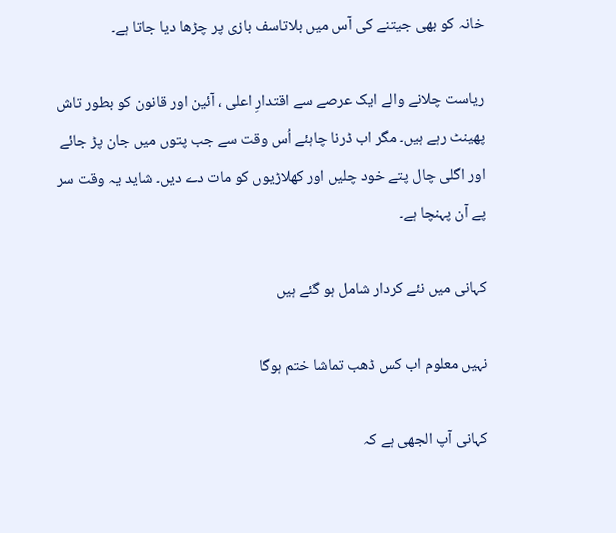خانہ کو بھی جیتنے کی آس میں بلاتاسف بازی پر چڑھا دیا جاتا ہے۔

ریاست چلانے والے ایک عرصے سے اقتدارِ اعلی ، آئین اور قانون کو بطور تاش پھینٹ رہے ہیں۔ مگر اب ڈرنا چاہئے اُس وقت سے جب پتوں میں جان پڑ جائے اور اگلی چال پتے خود چلیں اور کھلاڑیوں کو مات دے دیں۔ شاید یہ وقت سر پے آن پہنچا ہے۔

کہانی میں نئے کردار شامل ہو گئے ہیں

نہیں معلوم اب کس ڈھب تماشا ختم ہوگا

کہانی آپ الجھی ہے کہ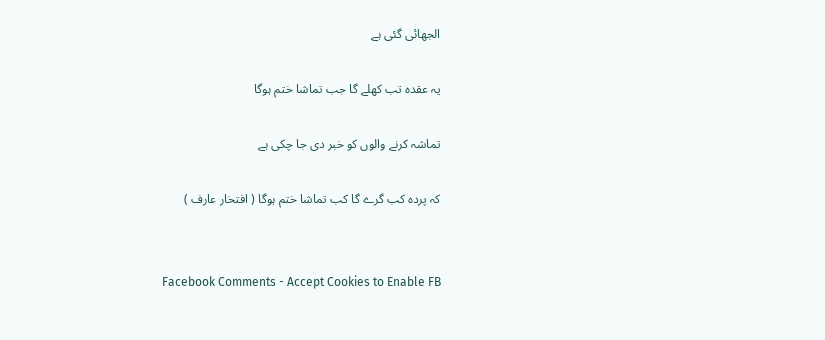الجھائی گئی ہے

یہ عقدہ تب کھلے گا جب تماشا ختم ہوگا

تماشہ کرنے والوں کو خبر دی جا چکی ہے

کہ پردہ کب گرے گا کب تماشا ختم ہوگا ( افتخار عارف )


Facebook Comments - Accept Cookies to Enable FB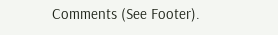Comments (See Footer).